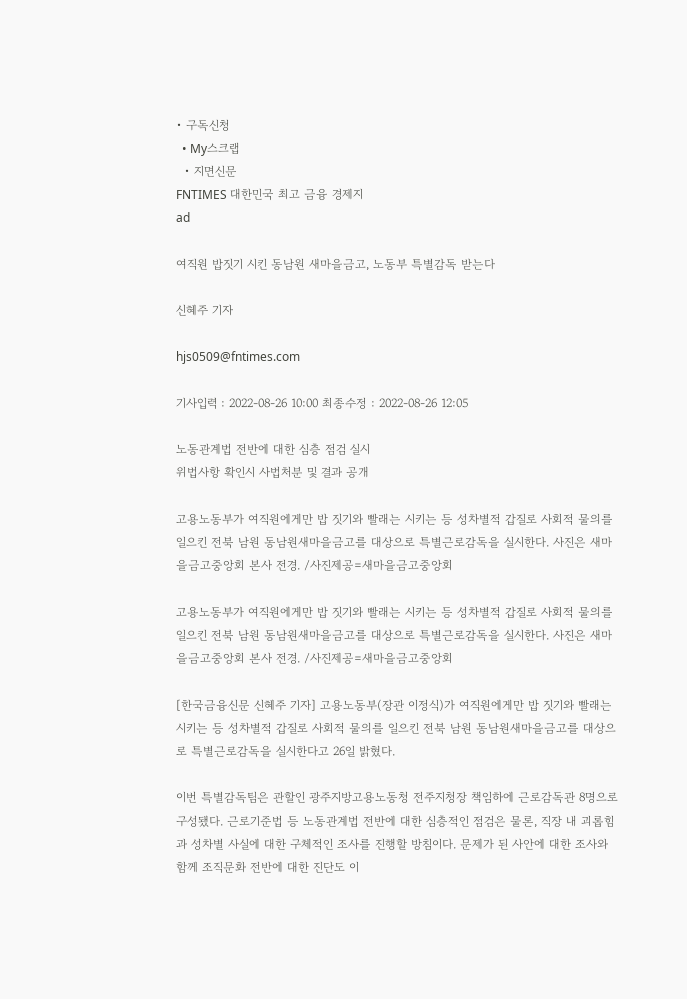• 구독신청
  • My스크랩
  • 지면신문
FNTIMES 대한민국 최고 금융 경제지
ad

여직원 밥짓기 시킨 동남원 새마을금고, 노동부 특별감독 받는다

신혜주 기자

hjs0509@fntimes.com

기사입력 : 2022-08-26 10:00 최종수정 : 2022-08-26 12:05

노동관계법 전반에 대한 심층 점검 실시
위법사항 확인시 사법처분 및 결과 공개

고용노동부가 여직원에게만 밥 짓기와 빨래는 시키는 등 성차별적 갑질로 사회적 물의를 일으킨 전북 남원 동남원새마을금고를 대상으로 특별근로감독을 실시한다. 사진은 새마을금고중앙회 본사 전경. /사진제공=새마을금고중앙회

고용노동부가 여직원에게만 밥 짓기와 빨래는 시키는 등 성차별적 갑질로 사회적 물의를 일으킨 전북 남원 동남원새마을금고를 대상으로 특별근로감독을 실시한다. 사진은 새마을금고중앙회 본사 전경. /사진제공=새마을금고중앙회

[한국금융신문 신혜주 기자] 고용노동부(장관 이정식)가 여직원에게만 밥 짓기와 빨래는 시키는 등 성차별적 갑질로 사회적 물의를 일으킨 전북 남원 동남원새마을금고를 대상으로 특별근로감독을 실시한다고 26일 밝혔다.

이번 특별감독팀은 관할인 광주지방고용노동청 전주지청장 책임하에 근로감독관 8명으로 구성됐다. 근로기준법 등 노동관계법 전반에 대한 심층적인 점검은 물론, 직장 내 괴롭힘과 성차별 사실에 대한 구체적인 조사를 진행할 방침이다. 문제가 된 사안에 대한 조사와 함께 조직문화 전반에 대한 진단도 이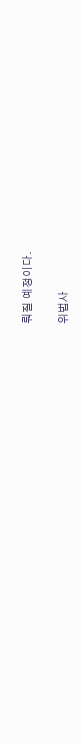뤄질 예정이다.

위법사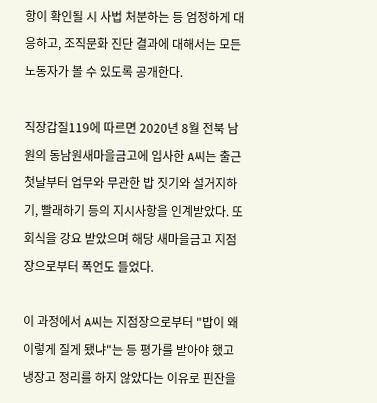항이 확인될 시 사법 처분하는 등 엄정하게 대응하고, 조직문화 진단 결과에 대해서는 모든 노동자가 볼 수 있도록 공개한다.

직장갑질119에 따르면 2020년 8월 전북 남원의 동남원새마을금고에 입사한 A씨는 출근 첫날부터 업무와 무관한 밥 짓기와 설거지하기, 빨래하기 등의 지시사항을 인계받았다. 또 회식을 강요 받았으며 해당 새마을금고 지점장으로부터 폭언도 들었다.

이 과정에서 A씨는 지점장으로부터 "밥이 왜 이렇게 질게 됐냐"는 등 평가를 받아야 했고 냉장고 정리를 하지 않았다는 이유로 핀잔을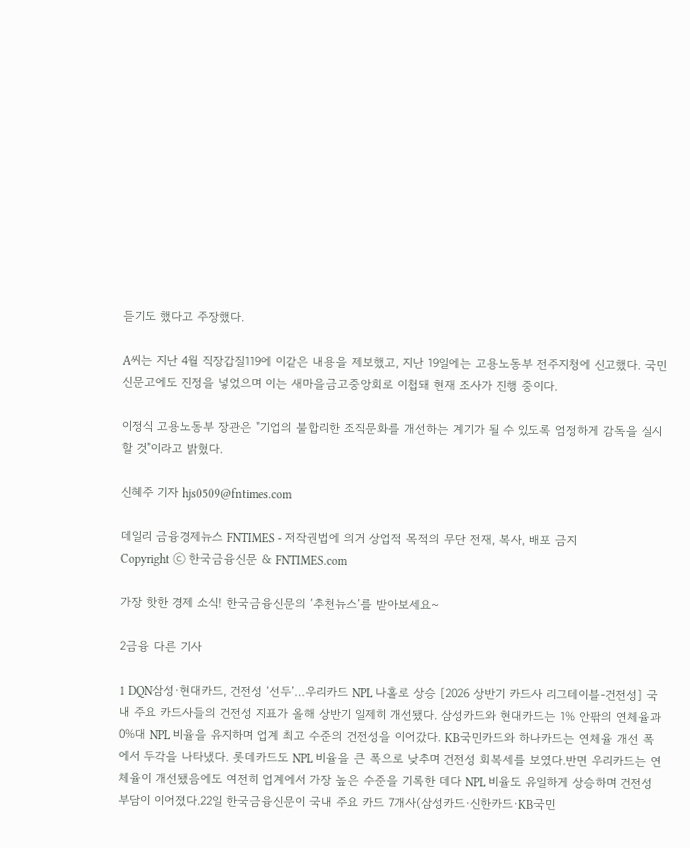듣기도 했다고 주장했다.

A씨는 지난 4월 직장갑질119에 이같은 내용을 제보했고, 지난 19일에는 고용노동부 전주지청에 신고했다. 국민신문고에도 진정을 넣었으며 이는 새마을금고중앙회로 이첩돼 현재 조사가 진행 중이다.

이정식 고용노동부 장관은 "기업의 불합리한 조직문화를 개선하는 계기가 될 수 있도록 엄정하게 감독을 실시할 것"이라고 밝혔다.

신혜주 기자 hjs0509@fntimes.com

데일리 금융경제뉴스 FNTIMES - 저작권법에 의거 상업적 목적의 무단 전재, 복사, 배포 금지
Copyright ⓒ 한국금융신문 & FNTIMES.com

가장 핫한 경제 소식! 한국금융신문의 ‘추천뉴스’를 받아보세요~

2금융 다른 기사

1 DQN삼성·현대카드, 건전성 ‘선두’…우리카드 NPL 나홀로 상승 [2026 상반기 카드사 리그테이블-건전성] 국내 주요 카드사들의 건전성 지표가 올해 상반기 일제히 개선됐다. 삼성카드와 현대카드는 1% 안팎의 연체율과 0%대 NPL 비율을 유지하며 업계 최고 수준의 건전성을 이어갔다. KB국민카드와 하나카드는 연체율 개선 폭에서 두각을 나타냈다. 롯데카드도 NPL 비율을 큰 폭으로 낮추며 건전성 회복세를 보였다.반면 우리카드는 연체율이 개선됐음에도 여전히 업계에서 가장 높은 수준을 기록한 데다 NPL 비율도 유일하게 상승하며 건전성 부담이 이어졌다.22일 한국금융신문이 국내 주요 카드 7개사(삼성카드·신한카드·KB국민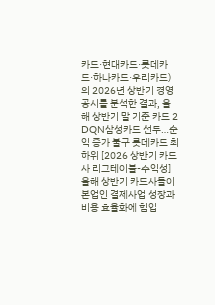카드·현대카드·롯데카드·하나카드·우리카드)의 2026년 상반기 경영공시를 분석한 결과, 올해 상반기 말 기준 카드 2 DQN삼성카드 선두…순익 증가 불구 롯데카드 최하위 [2026 상반기 카드사 리그테이블-수익성] 올해 상반기 카드사들이 본업인 결제사업 성장과 비용 효율화에 힘입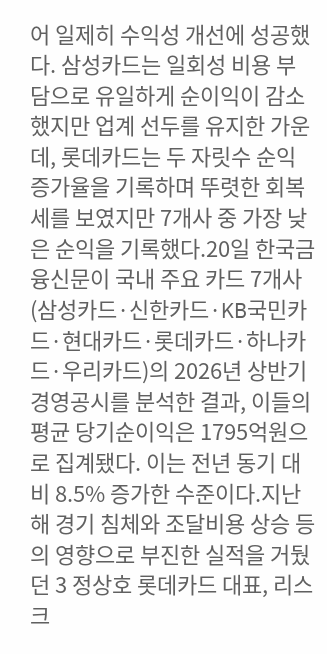어 일제히 수익성 개선에 성공했다. 삼성카드는 일회성 비용 부담으로 유일하게 순이익이 감소했지만 업계 선두를 유지한 가운데, 롯데카드는 두 자릿수 순익 증가율을 기록하며 뚜렷한 회복세를 보였지만 7개사 중 가장 낮은 순익을 기록했다.20일 한국금융신문이 국내 주요 카드 7개사(삼성카드·신한카드·KB국민카드·현대카드·롯데카드·하나카드·우리카드)의 2026년 상반기 경영공시를 분석한 결과, 이들의 평균 당기순이익은 1795억원으로 집계됐다. 이는 전년 동기 대비 8.5% 증가한 수준이다.지난해 경기 침체와 조달비용 상승 등의 영향으로 부진한 실적을 거뒀던 3 정상호 롯데카드 대표, 리스크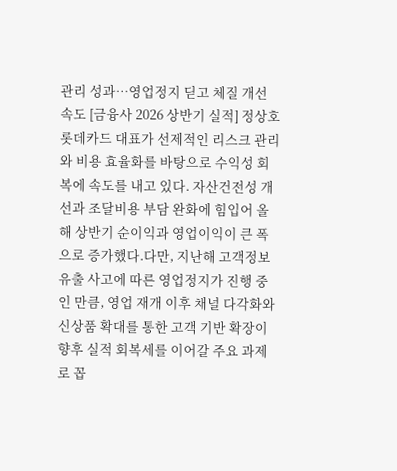관리 성과…영업정지 딛고 체질 개선 속도 [금융사 2026 상반기 실적] 정상호 롯데카드 대표가 선제적인 리스크 관리와 비용 효율화를 바탕으로 수익성 회복에 속도를 내고 있다. 자산건전성 개선과 조달비용 부담 완화에 힘입어 올해 상반기 순이익과 영업이익이 큰 폭으로 증가했다.다만, 지난해 고객정보 유출 사고에 따른 영업정지가 진행 중인 만큼, 영업 재개 이후 채널 다각화와 신상품 확대를 통한 고객 기반 확장이 향후 실적 회복세를 이어갈 주요 과제로 꼽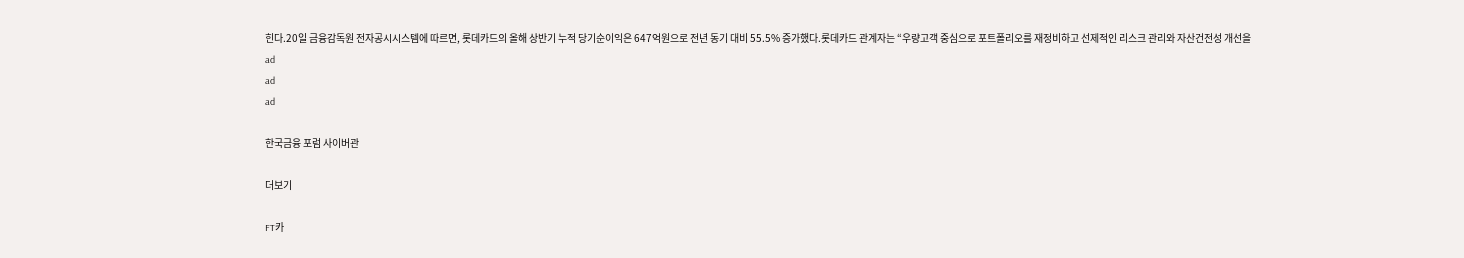힌다.20일 금융감독원 전자공시시스템에 따르면, 롯데카드의 올해 상반기 누적 당기순이익은 647억원으로 전년 동기 대비 55.5% 증가했다.롯데카드 관계자는 “우량고객 중심으로 포트폴리오를 재정비하고 선제적인 리스크 관리와 자산건전성 개선을
ad
ad
ad

한국금융 포럼 사이버관

더보기

FT카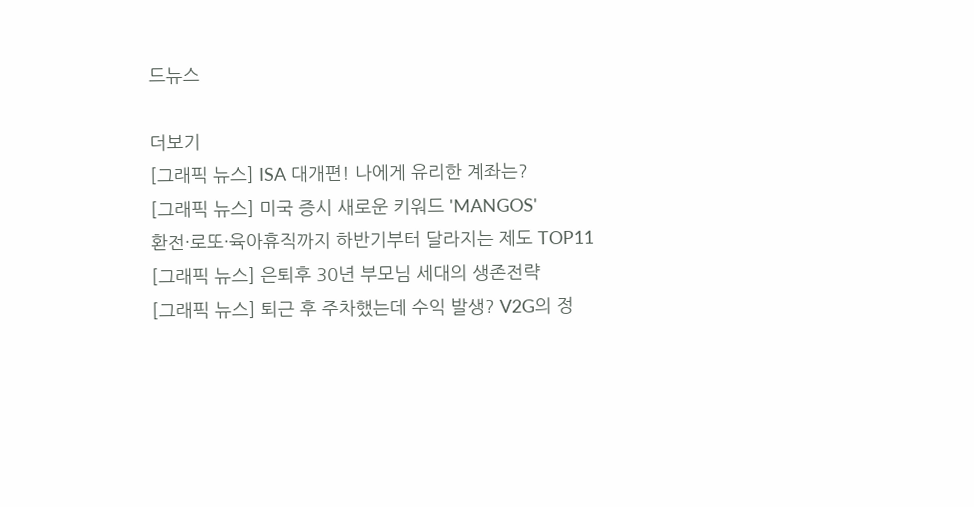드뉴스

더보기
[그래픽 뉴스] ISA 대개편! 나에게 유리한 계좌는?
[그래픽 뉴스] 미국 증시 새로운 키워드 'MANGOS'
환전·로또·육아휴직까지 하반기부터 달라지는 제도 TOP11
[그래픽 뉴스] 은퇴후 30년 부모님 세대의 생존전략
[그래픽 뉴스] 퇴근 후 주차했는데 수익 발생? V2G의 정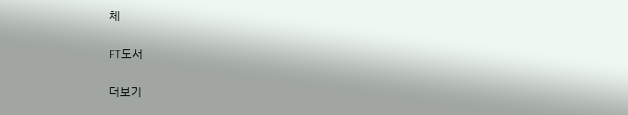체

FT도서

더보기